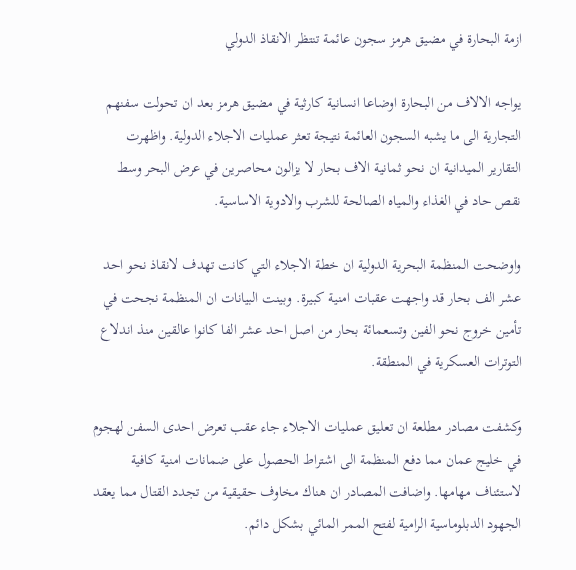ازمة البحارة في مضيق هرمز سجون عائمة تنتظر الانقاذ الدولي

يواجه الالاف من البحارة اوضاعا انسانية كارثية في مضيق هرمز بعد ان تحولت سفنهم التجارية الى ما يشبه السجون العائمة نتيجة تعثر عمليات الاجلاء الدولية. واظهرت التقارير الميدانية ان نحو ثمانية الاف بحار لا يزالون محاصرين في عرض البحر وسط نقص حاد في الغذاء والمياه الصالحة للشرب والادوية الاساسية.

واوضحت المنظمة البحرية الدولية ان خطة الاجلاء التي كانت تهدف لانقاذ نحو احد عشر الف بحار قد واجهت عقبات امنية كبيرة. وبينت البيانات ان المنظمة نجحت في تأمين خروج نحو الفين وتسعمائة بحار من اصل احد عشر الفا كانوا عالقين منذ اندلاع التوترات العسكرية في المنطقة.

وكشفت مصادر مطلعة ان تعليق عمليات الاجلاء جاء عقب تعرض احدى السفن لهجوم في خليج عمان مما دفع المنظمة الى اشتراط الحصول على ضمانات امنية كافية لاستئناف مهامها. واضافت المصادر ان هناك مخاوف حقيقية من تجدد القتال مما يعقد الجهود الدبلوماسية الرامية لفتح الممر المائي بشكل دائم.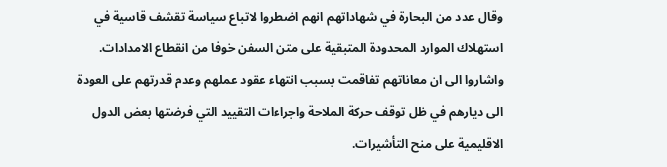وقال عدد من البحارة في شهاداتهم انهم اضطروا لاتباع سياسة تقشف قاسية في استهلاك الموارد المحدودة المتبقية على متن السفن خوفا من انقطاع الامدادات. واشاروا الى ان معاناتهم تفاقمت بسبب انتهاء عقود عملهم وعدم قدرتهم على العودة الى ديارهم في ظل توقف حركة الملاحة واجراءات التقييد التي فرضتها بعض الدول الاقليمية على منح التأشيرات.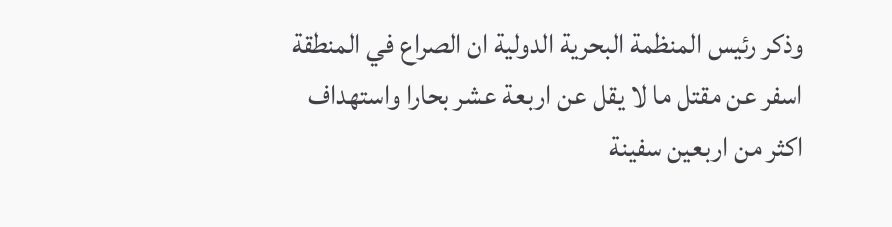وذكر رئيس المنظمة البحرية الدولية ان الصراع في المنطقة اسفر عن مقتل ما لا يقل عن اربعة عشر بحارا واستهداف اكثر من اربعين سفينة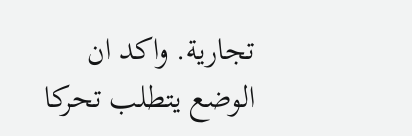تجارية. واكد ان الوضع يتطلب تحركا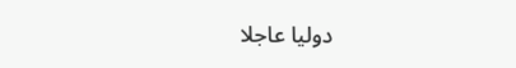دوليا عاجلا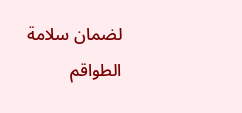لضمان سلامة الطواقم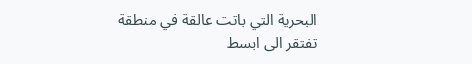البحرية التي باتت عالقة في منطقة تفتقر الى ابسط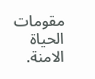مقومات الحياة الامنة.